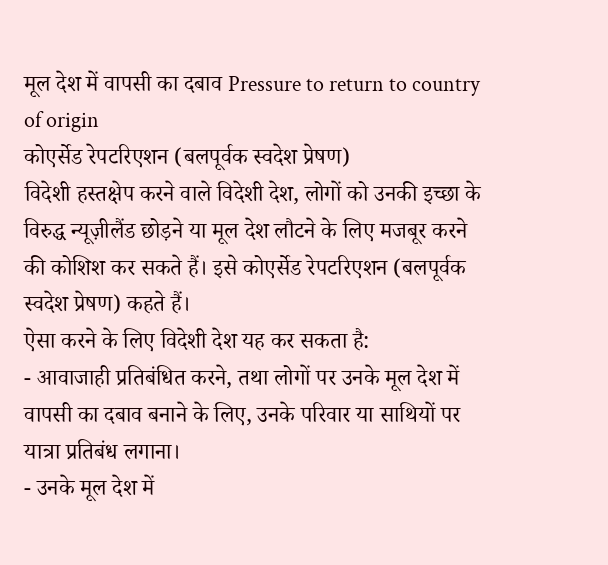मूल देश में वापसी का दबाव Pressure to return to country of origin
कोएर्सेड रेपटरिएशन (बलपूर्वक स्वदेश प्रेषण)
विदेशी हस्तक्षेप करने वाले विदेशी देश, लोगों को उनकी इच्छा के विरुद्ध न्यूज़ीलैंड छोड़ने या मूल देश लौटने के लिए मजबूर करने की कोशिश कर सकते हैं। इसे कोएर्सेड रेपटरिएशन (बलपूर्वक स्वदेश प्रेषण) कहते हैं।
ऐसा करने के लिए विदेशी देश यह कर सकता है:
- आवाजाही प्रतिबंधित करने, तथा लोगों पर उनके मूल देश में वापसी का दबाव बनाने के लिए, उनके परिवार या साथियों पर यात्रा प्रतिबंध लगाना।
- उनके मूल देश में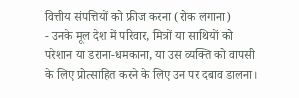वित्तीय संपत्तियों को फ्रीज करना (रोक लगाना)
- उनके मूल देश में परिवार, मित्रों या साथियों को परेशान या डराना-धमकाना, या उस व्यक्ति को वापसी के लिए प्रोत्साहित करने के लिए उन पर दबाव डालना।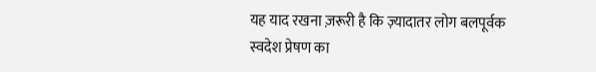यह याद रखना ज़रूरी है कि ज़्यादातर लोग बलपूर्वक स्वदेश प्रेषण का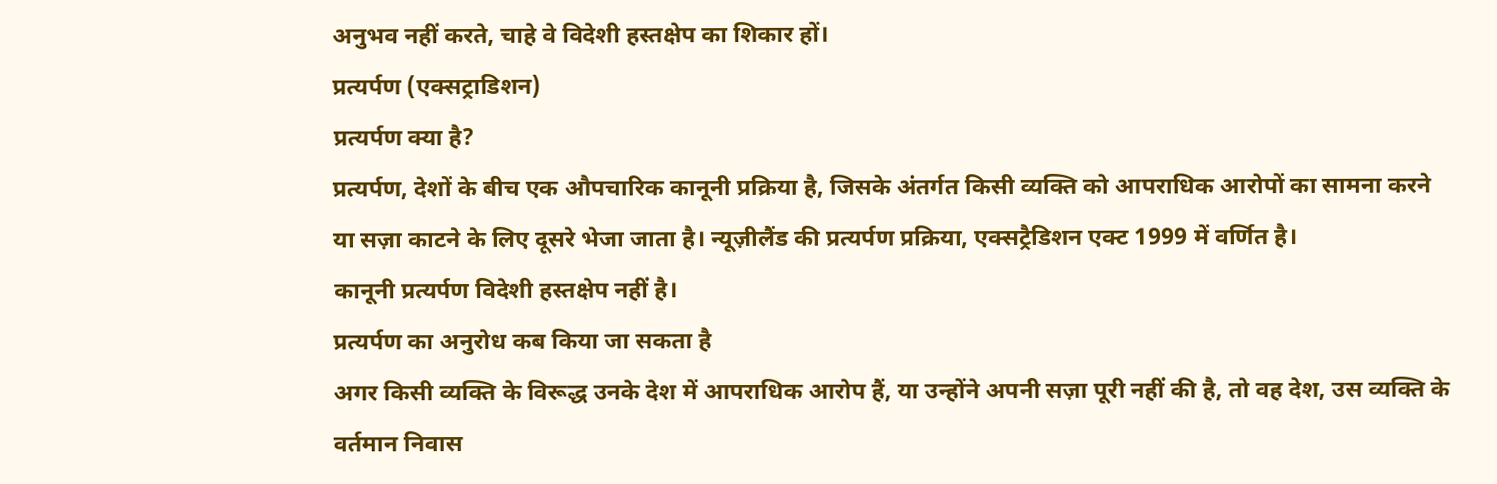अनुभव नहीं करते, चाहे वे विदेशी हस्तक्षेप का शिकार हों।
प्रत्यर्पण (एक्सट्राडिशन)
प्रत्यर्पण क्या है?
प्रत्यर्पण, देशों के बीच एक औपचारिक कानूनी प्रक्रिया है, जिसके अंतर्गत किसी व्यक्ति को आपराधिक आरोपों का सामना करने या सज़ा काटने के लिए दूसरे भेजा जाता है। न्यूज़ीलैंड की प्रत्यर्पण प्रक्रिया, एक्सट्रैडिशन एक्ट 1999 में वर्णित है।
कानूनी प्रत्यर्पण विदेशी हस्तक्षेप नहीं है।
प्रत्यर्पण का अनुरोध कब किया जा सकता है
अगर किसी व्यक्ति के विरूद्ध उनके देश में आपराधिक आरोप हैं, या उन्होंने अपनी सज़ा पूरी नहीं की है, तो वह देश, उस व्यक्ति के वर्तमान निवास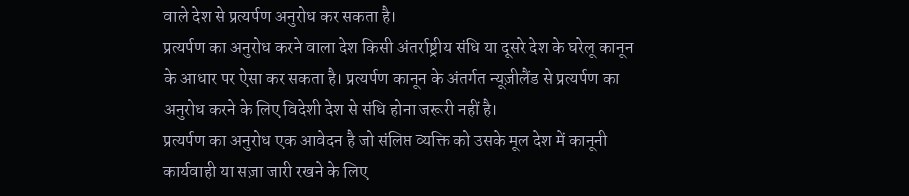वाले देश से प्रत्यर्पण अनुरोध कर सकता है।
प्रत्यर्पण का अनुरोध करने वाला देश किसी अंतर्राष्ट्रीय संधि या दूसरे देश के घरेलू कानून के आधार पर ऐसा कर सकता है। प्रत्यर्पण कानून के अंतर्गत न्यूज़ीलैंड से प्रत्यर्पण का अनुरोध करने के लिए विदेशी देश से संधि होना जरूरी नहीं है।
प्रत्यर्पण का अनुरोध एक आवेदन है जो संलिप्त व्यक्ति को उसके मूल देश में कानूनी कार्यवाही या सज़ा जारी रखने के लिए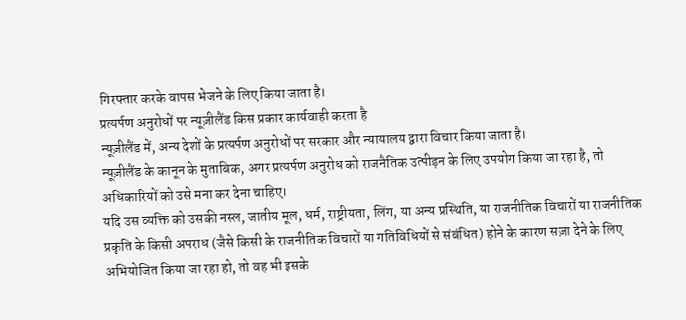गिरफ्तार करके वापस भेजने के लिए किया जाता है।
प्रत्यर्पण अनुरोधों पर न्यूज़ीलैंड किस प्रकार कार्यवाही करता है
न्यूज़ीलैंड में, अन्य देशों के प्रत्यर्पण अनुरोधों पर सरकार और न्यायालय द्वारा विचार किया जाता है।
न्यूज़ीलैंड के कानून के मुताबिक, अगर प्रत्यर्पण अनुरोध को राजनैतिक उत्पीड़न के लिए उपयोग किया जा रहा है, तो अधिकारियों को उसे मना कर देना चाहिए।
यदि उस व्यक्ति को उसकी नस्ल, जातीय मूल, धर्म, राष्ट्रीयता, लिंग, या अन्य प्रस्थिति, या राजनीतिक विचारों या राजनीतिक प्रकृति के किसी अपराध (जैसे किसी के राजनीतिक विचारों या गतिविधियों से संबंधित) होने के कारण सज़ा देने के लिए अभियोजित किया जा रहा हो, तो वह भी इसके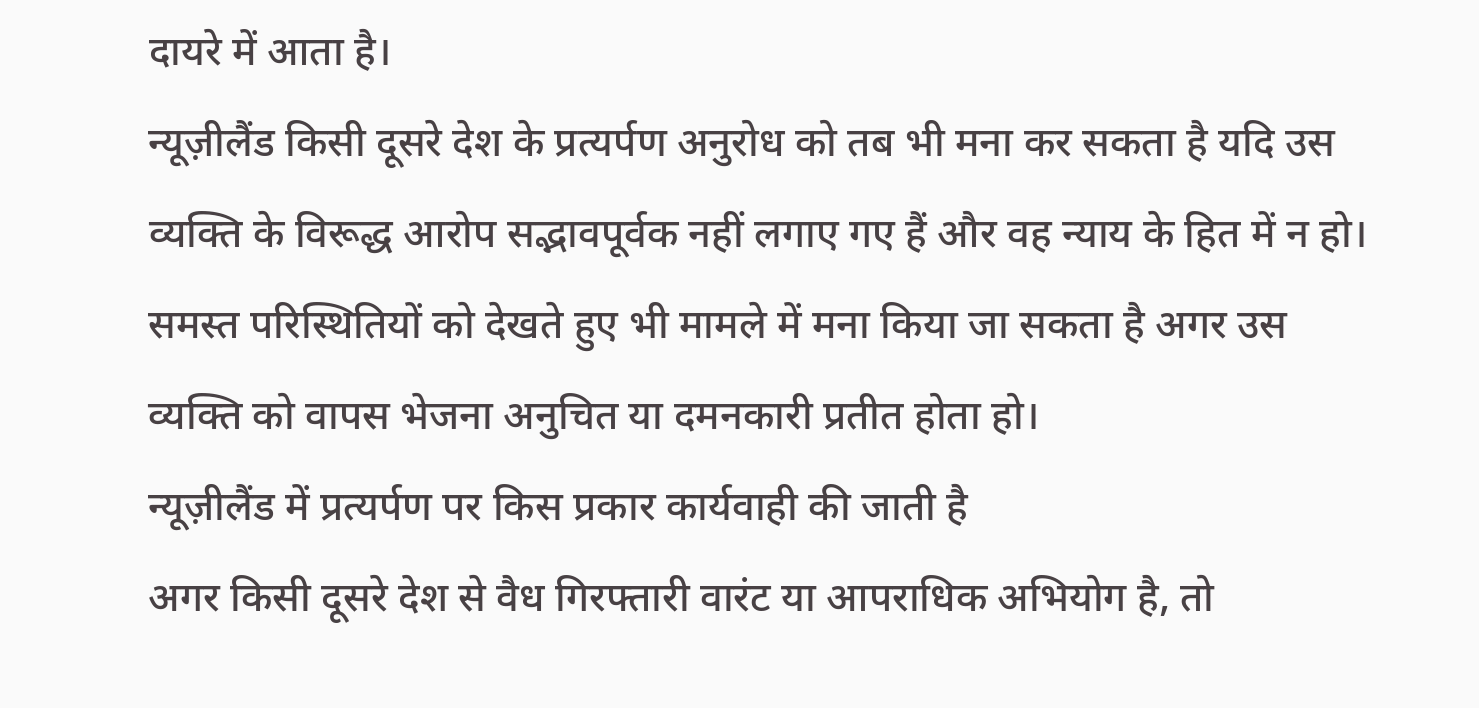दायरे में आता है।
न्यूज़ीलैंड किसी दूसरे देश के प्रत्यर्पण अनुरोध को तब भी मना कर सकता है यदि उस व्यक्ति के विरूद्ध आरोप सद्भावपूर्वक नहीं लगाए गए हैं और वह न्याय के हित में न हो। समस्त परिस्थितियों को देखते हुए भी मामले में मना किया जा सकता है अगर उस व्यक्ति को वापस भेजना अनुचित या दमनकारी प्रतीत होता हो।
न्यूज़ीलैंड में प्रत्यर्पण पर किस प्रकार कार्यवाही की जाती है
अगर किसी दूसरे देश से वैध गिरफ्तारी वारंट या आपराधिक अभियोग है, तो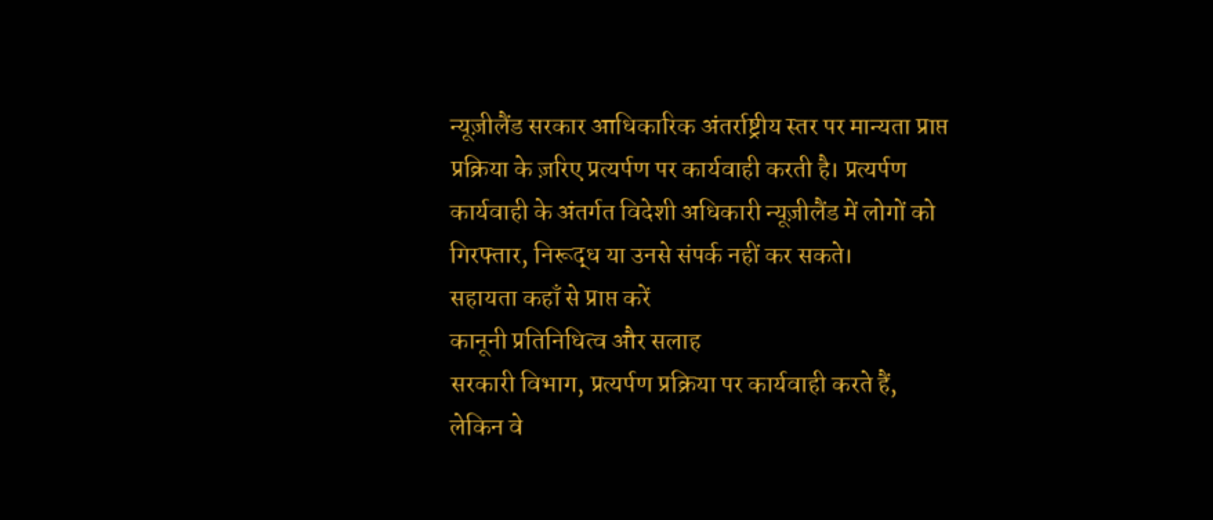न्यूज़ीलैंड सरकार आधिकारिक अंतर्राष्ट्रीय स्तर पर मान्यता प्राप्त प्रक्रिया के ज़रिए प्रत्यर्पण पर कार्यवाही करती है। प्रत्यर्पण कार्यवाही के अंतर्गत विदेशी अधिकारी न्यूज़ीलैंड में लोगों को गिरफ्तार, निरूद्ध या उनसे संपर्क नहीं कर सकते।
सहायता कहाँ से प्राप्त करें
कानूनी प्रतिनिधित्व और सलाह
सरकारी विभाग, प्रत्यर्पण प्रक्रिया पर कार्यवाही करते हैं, लेकिन वे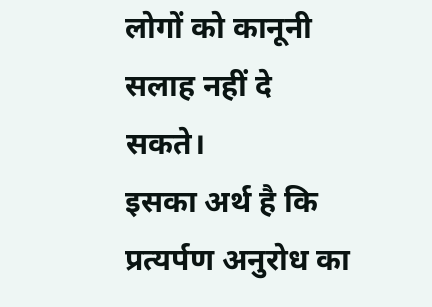लोगों को कानूनी सलाह नहीं दे सकते।
इसका अर्थ है कि प्रत्यर्पण अनुरोध का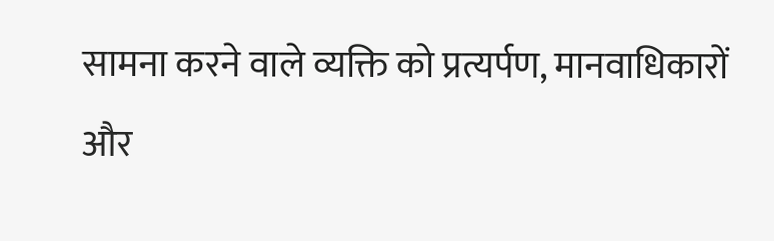सामना करने वाले व्यक्ति को प्रत्यर्पण, मानवाधिकारों और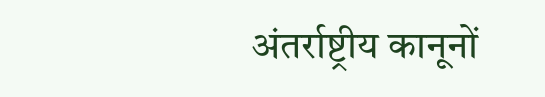अंतर्राष्ट्रीय कानूनों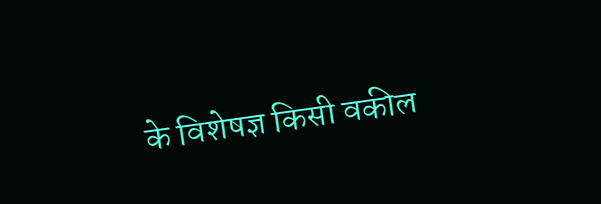के विशेषज्ञ किसी वकील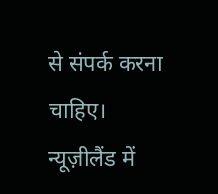से संपर्क करना चाहिए।
न्यूज़ीलैंड में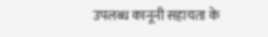उपलब्ध कानूनी सहायता के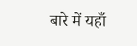बारे में यहाँ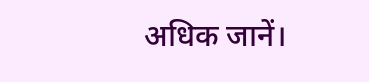अधिक जानें।